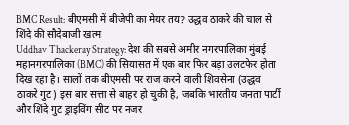BMC Result: बीएमसी में बीजेपी का मेयर तय? उद्धव ठाकरे की चाल से शिंदे की सौदेबाजी खत्म
Uddhav Thackeray Strategy: देश की सबसे अमीर नगरपालिका मुंबई महानगरपालिका (BMC) की सियासत में एक बार फिर बड़ा उलटफेर होता दिख रहा है। सालों तक बीएमसी पर राज करने वाली शिवसेना (उद्धव ठाकरे गुट) इस बार सत्ता से बाहर हो चुकी है, जबकि भारतीय जनता पार्टी और शिंदे गुट ड्राइविंग सीट पर नजर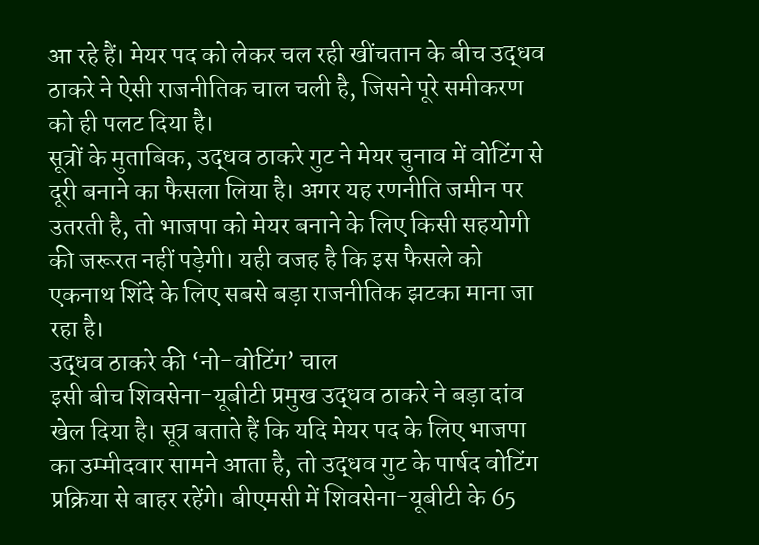आ रहे हैं। मेयर पद को लेकर चल रही खींचतान के बीच उद्धव ठाकरे ने ऐसी राजनीतिक चाल चली है, जिसने पूरे समीकरण को ही पलट दिया है।
सूत्रों के मुताबिक, उद्धव ठाकरे गुट ने मेयर चुनाव में वोटिंग से दूरी बनाने का फैसला लिया है। अगर यह रणनीति जमीन पर उतरती है, तो भाजपा को मेयर बनाने के लिए किसी सहयोगी की जरूरत नहीं पड़ेगी। यही वजह है कि इस फैसले को एकनाथ शिंदे के लिए सबसे बड़ा राजनीतिक झटका माना जा रहा है।
उद्धव ठाकरे की ‘नो-वोटिंग’ चाल
इसी बीच शिवसेना-यूबीटी प्रमुख उद्धव ठाकरे ने बड़ा दांव खेल दिया है। सूत्र बताते हैं कि यदि मेयर पद के लिए भाजपा का उम्मीदवार सामने आता है, तो उद्धव गुट के पार्षद वोटिंग प्रक्रिया से बाहर रहेंगे। बीएमसी में शिवसेना-यूबीटी के 65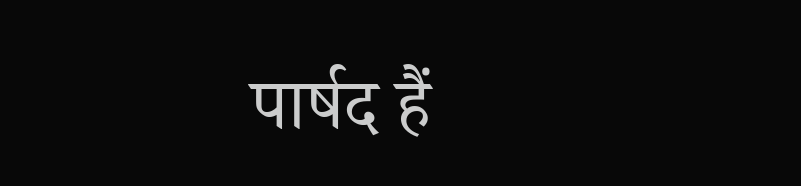पार्षद हैं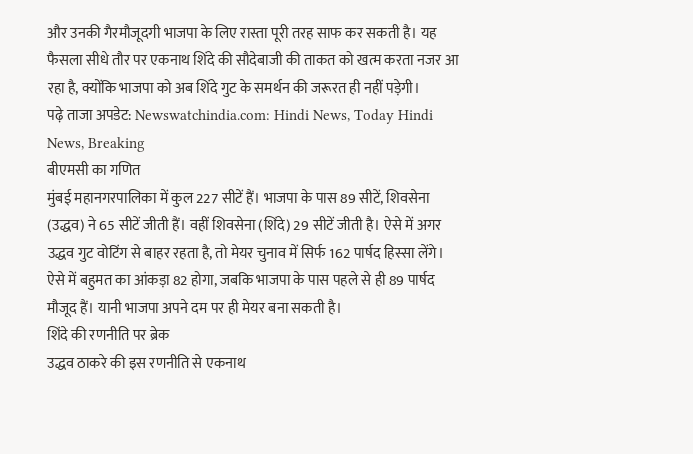और उनकी गैरमौजूदगी भाजपा के लिए रास्ता पूरी तरह साफ कर सकती है। यह फैसला सीधे तौर पर एकनाथ शिंदे की सौदेबाजी की ताकत को खत्म करता नजर आ रहा है, क्योंकि भाजपा को अब शिंदे गुट के समर्थन की जरूरत ही नहीं पड़ेगी।
पढ़े ताजा अपडेट: Newswatchindia.com: Hindi News, Today Hindi News, Breaking
बीएमसी का गणित
मुंबई महानगरपालिका में कुल 227 सीटें हैं। भाजपा के पास 89 सीटें, शिवसेना (उद्धव) ने 65 सीटें जीती हैं। वहीं शिवसेना (शिंदे) 29 सीटें जीती है। ऐसे में अगर उद्धव गुट वोटिंग से बाहर रहता है, तो मेयर चुनाव में सिर्फ 162 पार्षद हिस्सा लेंगे। ऐसे में बहुमत का आंकड़ा 82 होगा, जबकि भाजपा के पास पहले से ही 89 पार्षद मौजूद हैं। यानी भाजपा अपने दम पर ही मेयर बना सकती है।
शिंदे की रणनीति पर ब्रेक
उद्धव ठाकरे की इस रणनीति से एकनाथ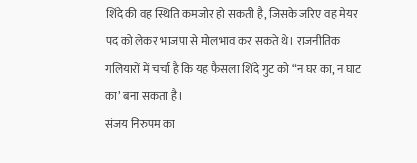शिंदे की वह स्थिति कमजोर हो सकती है, जिसके जरिए वह मेयर पद को लेकर भाजपा से मोलभाव कर सकते थे। राजनीतिक गलियारों में चर्चा है कि यह फैसला शिंदे गुट को “न घर का, न घाट का’ बना सकता है।
संजय निरुपम का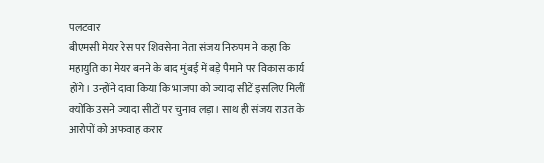पलटवार
बीएमसी मेयर रेस पर शिवसेना नेता संजय निरुपम ने कहा कि महायुति का मेयर बनने के बाद मुंबई में बड़े पैमाने पर विकास कार्य होंगे। उन्होंने दावा किया कि भाजपा को ज्यादा सीटें इसलिए मिलीं क्योंकि उसने ज्यादा सीटों पर चुनाव लड़ा। साथ ही संजय राउत के आरोपों को अफवाह करार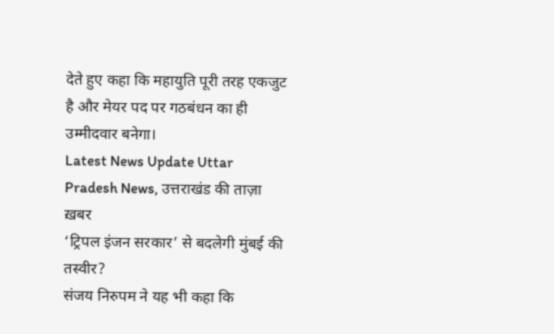देते हुए कहा कि महायुति पूरी तरह एकजुट है और मेयर पद पर गठबंधन का ही उम्मीदवार बनेगा।
Latest News Update Uttar Pradesh News, उत्तराखंड की ताज़ा ख़बर
‘ट्रिपल इंजन सरकार’ से बदलेगी मुंबई की तस्वीर?
संजय निरुपम ने यह भी कहा कि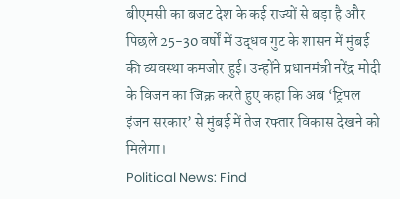बीएमसी का बजट देश के कई राज्यों से बड़ा है और पिछले 25-30 वर्षों में उद्धव गुट के शासन में मुंबई की व्यवस्था कमजोर हुई। उन्होंने प्रधानमंत्री नरेंद्र मोदी के विजन का जिक्र करते हुए कहा कि अब ‘ट्रिपल इंजन सरकार’ से मुंबई में तेज रफ्तार विकास देखने को मिलेगा।
Political News: Find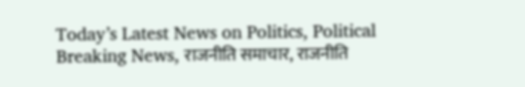Today’s Latest News on Politics, Political Breaking News, राजनीति समाचार, राजनीति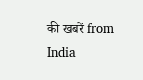की खबरें from India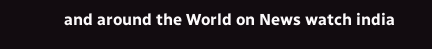and around the World on News watch india